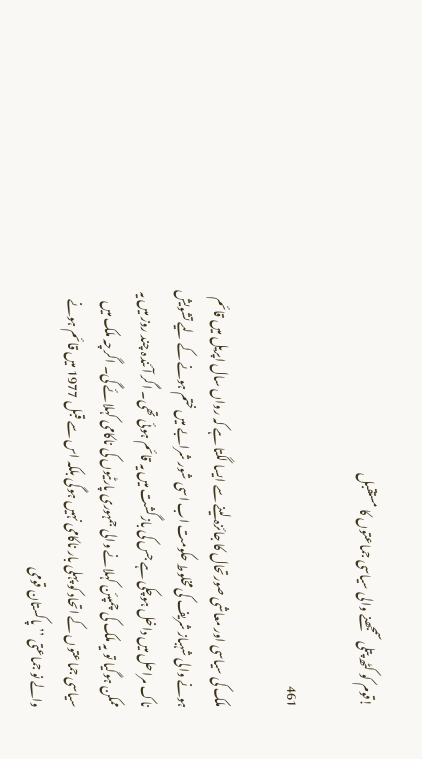!قوم کو کٹھ پتلی سمجھنے والی سیاسی جماعتوں کا مستقبل

461

ملک کی سیاسی اور معاشی صورتحال کا جائزہ لینے سے ایسا لگتا ہے کہ رواں سال اپریل میں قائم ہونے والی شہباز شریف کی مخلوط حکومت اب اسی شور شرابے میں ختم ہونے کے لیے تشویش ناک مراحل میں داخل ہوچکی ہے جس کی بازگشت میں یہ قائم ہوئی تھی۔ اگر آئندہ چند روز میں یہ ممکن ہوگیا تو یہ ملک کی چمپئن کہلانے والی جمہوری پارٹیوں کی ناکامی کہلائے گی۔ اگرچہ ملک میں سیاسی جماعتوں کے اتحاد کو پہلی بار ناکامی نہیں ہوگی بلکہ اس سے قبل 1977 میں قائم ہونے والے نو جماعتی ’’پاکستان قومی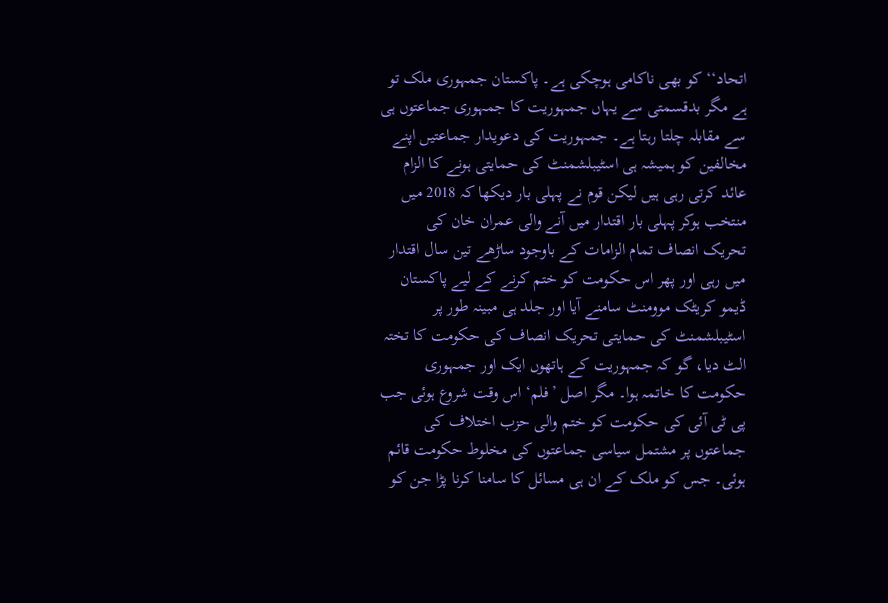اتحاد‘‘ کو بھی ناکامی ہوچکی ہے۔ پاکستان جمہوری ملک تو ہے مگر بدقسمتی سے یہاں جمہوریت کا جمہوری جماعتوں ہی سے مقابلہ چلتا رہتا ہے۔ جمہوریت کی دعویدار جماعتیں اپنے مخالفین کو ہمیشہ ہی اسٹیبلشمنٹ کی حمایتی ہونے کا الزام عائد کرتی رہی ہیں لیکن قوم نے پہلی بار دیکھا کہ 2018 میں منتخب ہوکر پہلی بار اقتدار میں آنے والی عمران خان کی تحریک انصاف تمام الزامات کے باوجود ساڑھے تین سال اقتدار میں رہی اور پھر اس حکومت کو ختم کرنے کے لیے پاکستان ڈیمو کریٹک موومنٹ سامنے آیا اور جلد ہی مبینہ طور پر اسٹیبلشمنٹ کی حمایتی تحریک انصاف کی حکومت کا تختہ الٹ دیا، گو کہ جمہوریت کے ہاتھوں ایک اور جمہوری حکومت کا خاتمہ ہوا۔ مگر اصل ’فلم‘ اس وقت شروع ہوئی جب پی ٹی آئی کی حکومت کو ختم والی حزب اختلاف کی جماعتوں پر مشتمل سیاسی جماعتوں کی مخلوط حکومت قائم ہوئی۔ جس کو ملک کے ان ہی مسائل کا سامنا کرنا پڑا جن کو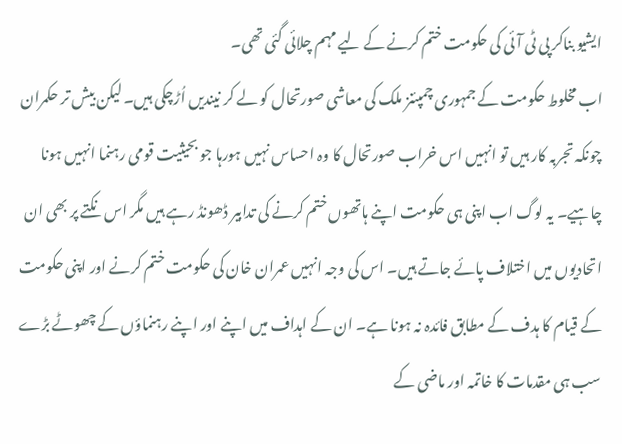ایشیو بناکر پی ٹی آئی کی حکومت ختم کرنے کے لیے مہم چلائی گئی تھی۔
اب مخلوط حکومت کے جمہوری چمپئنز ملک کی معاشی صورتحال کو لے کر نیندیں اُڑچکی ہیں۔ لیکن بیش تر حکمران چونکہ تجربہ کار ہیں تو انہیں اس خراب صورتحال کا وہ احساس نہیں ہورہا جو بحیثیت قومی رہنما انہیں ہونا چاہیے۔ یہ لوگ اب اپنی ہی حکومت اپنے ہاتھوں ختم کرنے کی تدابیر ڈھونڈ رہے ہیں مگر اس نکتے پر بھی ان اتحادیوں میں اختلاف پائے جاتے ہیں۔ اس کی وجہ انہیں عمران خان کی حکومت ختم کرنے اور اپنی حکومت کے قیام کا ہدف کے مطابق فائدہ نہ ہونا ہے۔ ان کے اہداف میں اپنے اور اپنے رہنماؤں کے چھوٹے بڑے سب ہی مقدمات کا خاتمہ اور ماضی کے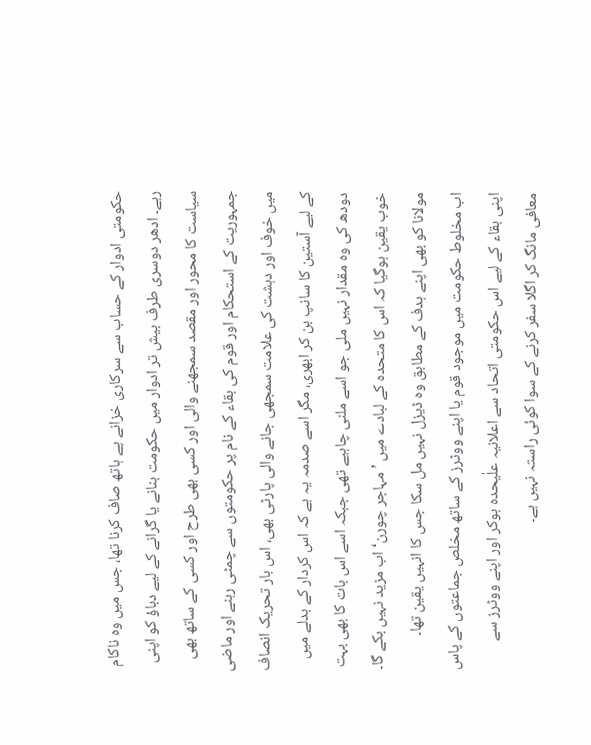حکومتی ادوار کے حساب سے سرکاری خزانے پے ہاتھ صاف کرنا تھا، جس میں وہ ناکام رہے۔ ادھر دوسری طرف بیش تر ادوار میں حکومت بنانے یا گرانے کے لیے دباؤ کو اپنی سیاست کا محور اور مقصد سمجھنے والی اور کسی بھی طرح اور کسی کے ساتھ بھی جمہوریت کے استحکام اور قوم کی بقاء کے نام پر حکومتوں سے چمٹی رہنے اور ماضی میں خوف اور دہشت کی علامت سمجھی جانے والی پارٹی بھی، اس بار تحریک انصاف کے لیے آستین کا سانپ بن کر ابھری، مگر اسے صدمہ یہ ہے کہ اس کردار کے بدلے میں دودھ کی وہ مقدار نہیں ملی جو اسے ملنی چاہیے تھی جبکہ اسے اس بات کا بھی بہت خوب یقین ہوگیا کہ اس کا متحدہ کے لبادے میں ’مہاجر چورن‘ اب مزید نہیں بکے گا۔ مولانا کو بھی اپنے ہدف کے مطابق وہ ڈیزل نہیں مل سکا جس کا انہیں یقین تھا۔
اب مخلوط حکومت میں موجود قوم یا اپنے ووٹرز کے ساتھ مخلص جماعتوں کے پاس اپنی بقاء کے لیے اس حکومتی اتحاد سے اعلانیہ علٰیحدہ ہوکر اور اپنے ووٹرز سے معافی مانگ کر اگلا سفر کرنے کے سوا کوئی راستہ نہیں ہے۔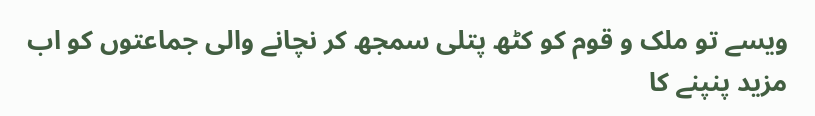ویسے تو ملک و قوم کو کٹھ پتلی سمجھ کر نچانے والی جماعتوں کو اب مزید پنپنے کا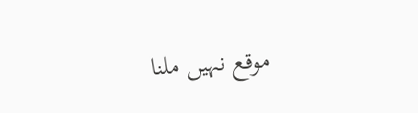موقع نہیں ملنا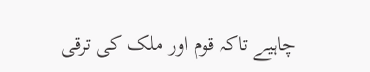چاہیے تاکہ قوم اور ملک کی ترقی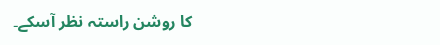کا روشن راستہ نظر آسکے۔